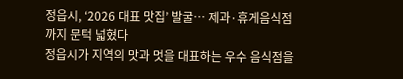정읍시, ‘2026 대표 맛집’ 발굴… 제과·휴게음식점까지 문턱 넓혔다
정읍시가 지역의 맛과 멋을 대표하는 우수 음식점을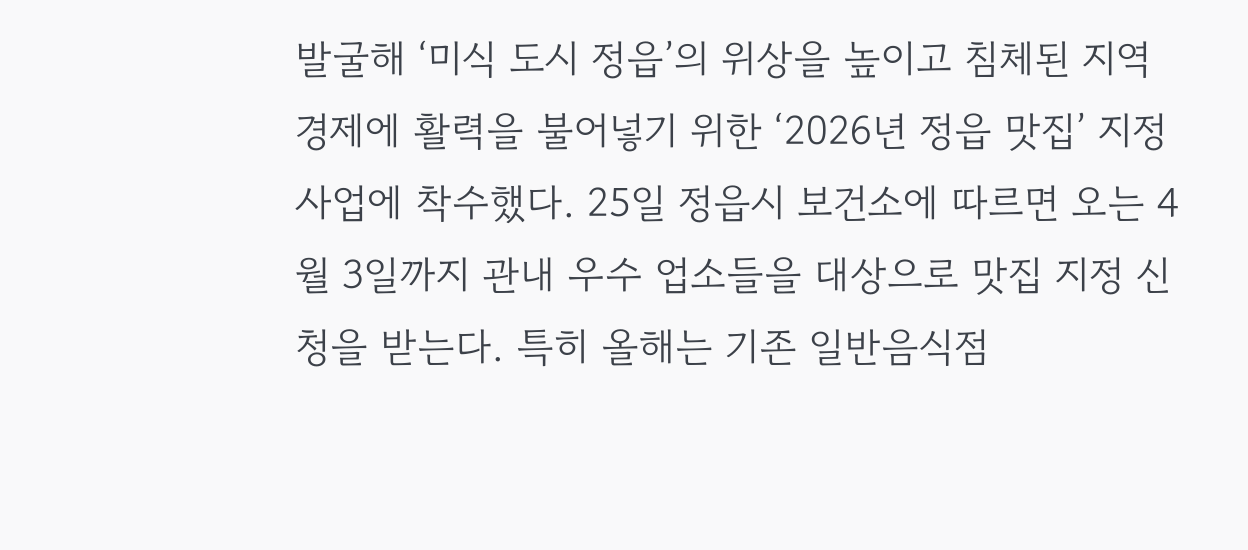발굴해 ‘미식 도시 정읍’의 위상을 높이고 침체된 지역 경제에 활력을 불어넣기 위한 ‘2026년 정읍 맛집’ 지정 사업에 착수했다. 25일 정읍시 보건소에 따르면 오는 4월 3일까지 관내 우수 업소들을 대상으로 맛집 지정 신청을 받는다. 특히 올해는 기존 일반음식점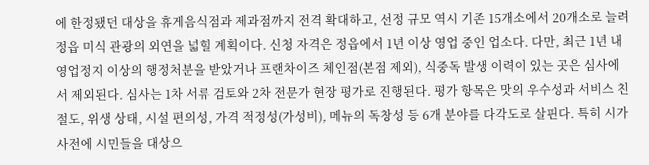에 한정됐던 대상을 휴게음식점과 제과점까지 전격 확대하고, 선정 규모 역시 기존 15개소에서 20개소로 늘려 정읍 미식 관광의 외연을 넓힐 계획이다. 신청 자격은 정읍에서 1년 이상 영업 중인 업소다. 다만, 최근 1년 내 영업정지 이상의 행정처분을 받았거나 프랜차이즈 체인점(본점 제외), 식중독 발생 이력이 있는 곳은 심사에서 제외된다. 심사는 1차 서류 검토와 2차 전문가 현장 평가로 진행된다. 평가 항목은 맛의 우수성과 서비스 친절도, 위생 상태, 시설 편의성, 가격 적정성(가성비), 메뉴의 독창성 등 6개 분야를 다각도로 살핀다. 특히 시가 사전에 시민들을 대상으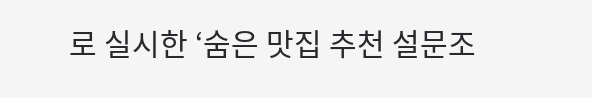로 실시한 ‘숨은 맛집 추천 설문조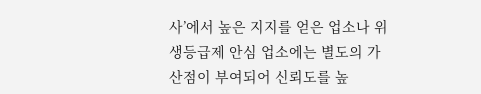사’에서 높은 지지를 얻은 업소나 위생등급제 안심 업소에는 별도의 가산점이 부여되어 신뢰도를 높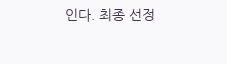인다. 최종 선정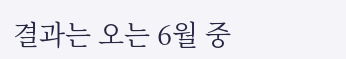결과는 오는 6월 중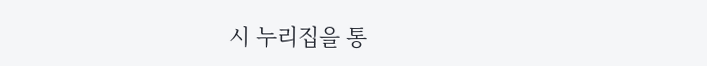시 누리집을 통